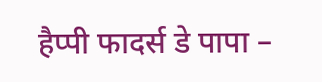हैप्पी फादर्स डे पापा –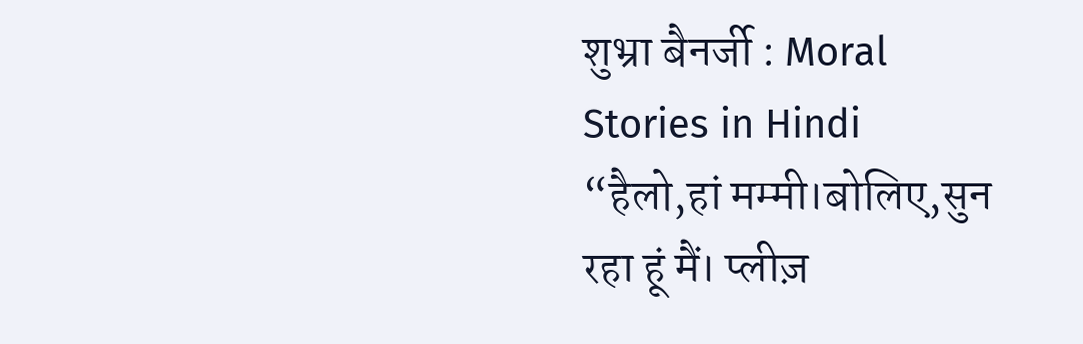शुभ्रा बैनर्जी : Moral Stories in Hindi
“हैलो,हां मम्मी।बोलिए,सुन रहा हूं मैं। प्लीज़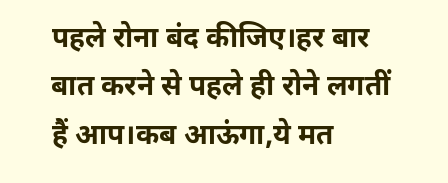पहले रोना बंद कीजिए।हर बार बात करने से पहले ही रोने लगतीं हैं आप।कब आऊंगा,ये मत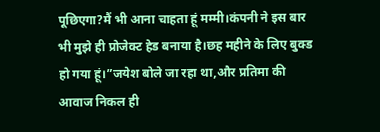पूछिएगा?मैं भी आना चाहता हूं मम्मी।कंपनी ने इस बार भी मुझे ही प्रोजेक्ट हेड बनाया है।छह महीने के लिए बुक्ड हो गया हूं।”जयेश बोले जा रहा था,और प्रतिमा की आवाज निकल ही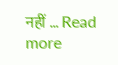नहीं … Read more